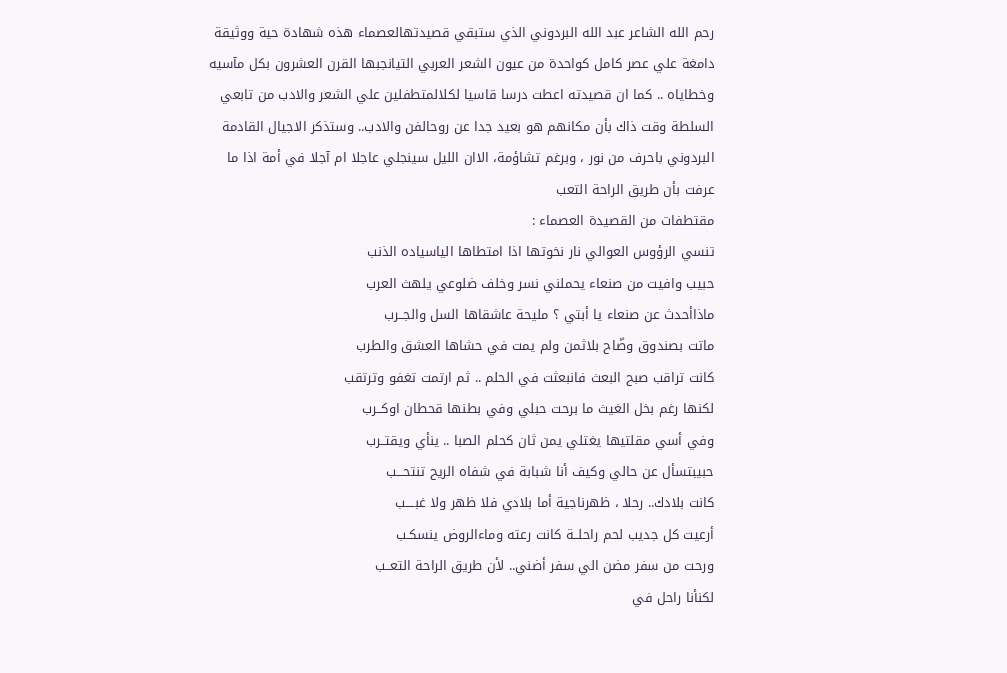رحم الله الشاعر عبد الله البردوني الذي ستبقي قصيدتهالعصماء هذه شهادة حية ووثيقة دامغة علي عصر كامل كواحدة من عيون الشعر العربي التيانجبها القرن العشرون بكل مآسيه وخطاياه .. كما ان قصيدته اعطت درسا قاسيا لكلالمتطفلين علي الشعر والادب من تابعي السلطة وقت ذاك بأن مكانهم هو بعيد جدا عن روحالفن والادب.. وستذكر الاجيال القادمة البردوني باحرف من نور ، وبرغم تشاؤمة، الاان الليل سينجلي عاجلا ام آجلا في أمة اذا ما عرفت بأن طريق الراحة التعب
مقتطفات من القصيدة العصماء :
تنسي الرؤوس العوالي نار نخوتها اذا امتطاها الياسياده الذنب
حبيب وافيت من صنعاء يحملني نسر وخلف ضلوعي يلهث العرب
ماذاأحدث عن صنعاء يا أبتي ؟ مليحة عاشقاها السل والجــرب
ماتت بصندوق وضّاح بلاثمن ولم يمت في حشاها العشق والطرب
كانت تراقب صبح البعث فانبعثت في الحلم .. ثم ارتمت تغفو وترتقب
لكنها رغم بخل الغيث ما برحت حبلي وفي بطنها قحطان اوكــرب
وفي أسي مقلتيها يغتلي يمن ثان كحلم الصبا .. ينأي ويقتــرب
حبيبتسأل عن حالي وكيف أنا شبابة في شفاه الريح تنتحـــب
كانت بلادك.. رحلا ، ظهرناجية أما بلادي فلا ظهر ولا غبــــب
أرعيت كل جديب لحم راحلــة كانت رعته وماءالروض ينسكـب
ورحت من سفر مضن الي سفر أضني.. لأن طريق الراحة التعــب
لكنأنا راحل في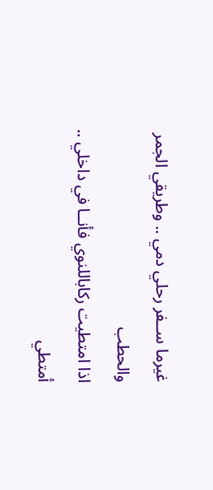غيرما ســفر رحلي دمي .. وطريقي الجمر والحطب
اذا امتطيت ركاباللنوي فأنــا في داخلي .. أمتطي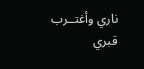ناري وأغتــرب
قبري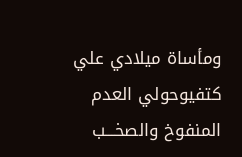ومأساة ميلادي علي كتفيوحولي العدم المنفوخ والصخـــب